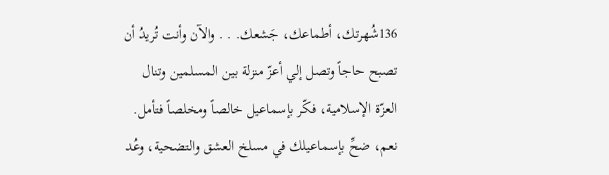136شُهرتك، أطماعك، جَشعك. . . والآن وأنت تُريدُ أن تصبح حاجاً وتصل إلي أعزّ منزلة بين المسلمين وتنال العزّة الإسلامية، فكّر بإسماعيل خالصاً ومخلصاً فتأمل.
نعم، ضحِّ بإسماعيلك في مسلخ العشق والتضحية، وعُد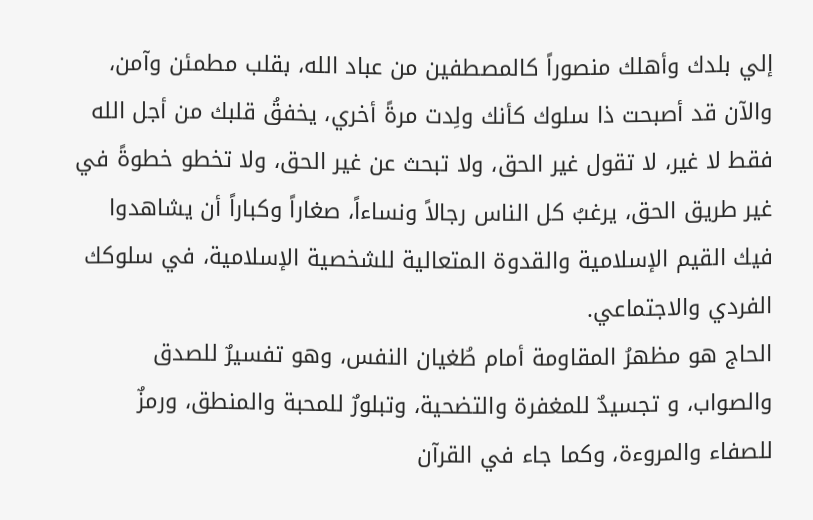إلي بلدك وأهلك منصوراً كالمصطفين من عباد الله، بقلب مطمئن وآمن، والآن قد أصبحت ذا سلوك كأنك ولِدت مرةً أخري، يخفقُ قلبك من أجل الله فقط لا غير، لا تقول غير الحق، ولا تبحث عن غير الحق، ولا تخطو خطوةً في غير طريق الحق، يرغبُ كل الناس رجالاً ونساءاً، صغاراً وكباراً أن يشاهدوا فيك القيم الإسلامية والقدوة المتعالية للشخصية الإسلامية، في سلوكك الفردي والاجتماعي.
الحاج هو مظهرُ المقاومة أمام طُغيان النفس، وهو تفسيرٌ للصدق والصواب، و تجسيدٌ للمغفرة والتضحية، وتبلورٌ للمحبة والمنطق، ورمزٌ للصفاء والمروءة، وكما جاء في القرآن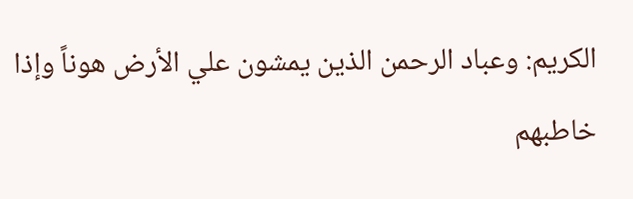الكريم: وعباد الرحمن الذين يمشون علي الأرض هوناً وإذا
خاطبهم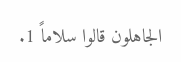الجاهلون قالوا سلاماً 1.